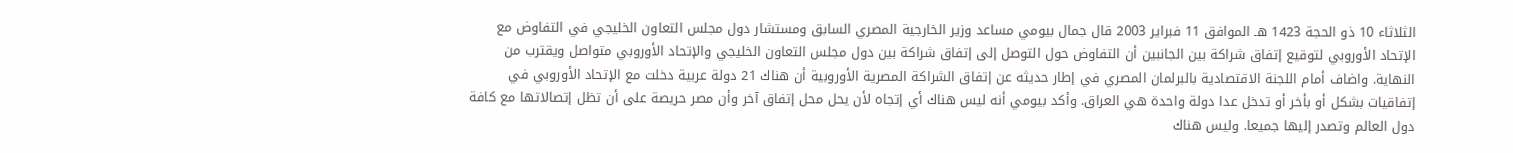الثلاثاء 10 ذو الحجة 1423 هـ الموافق 11 فبراير 2003 قال جمال بيومي مساعد وزير الخارجية المصري السابق ومستشار دول مجلس التعاون الخليجي في التفاوض مع الإتحاد الأوروبي لتوقيع إتفاق شراكة بين الجانبين أن التفاوض حول التوصل إلى إتفاق شراكة بين دول مجلس التعاون الخليجي والإتحاد الأوروبي متواصل ويقترب من النهاية. واضاف أمام اللجنة الاقتصادية بالبرلمان المصري في إطار حديثه عن إتفاق الشراكة المصرية الأوروبية أن هناك 21 دولة عربية دخلت مع الإتحاد الأوروبي في إتفاقيات بشكل أو بأخر أو تدخل عدا دولة واحدة هي العراق. وأكد بيومي أنه ليس هناك أي إتجاه لأن يحل محل إتفاق آخر وأن مصر حريصة على أن تظل إتصالاتها مع كافة دول العالم وتصدر إليها جميعا. وليس هناك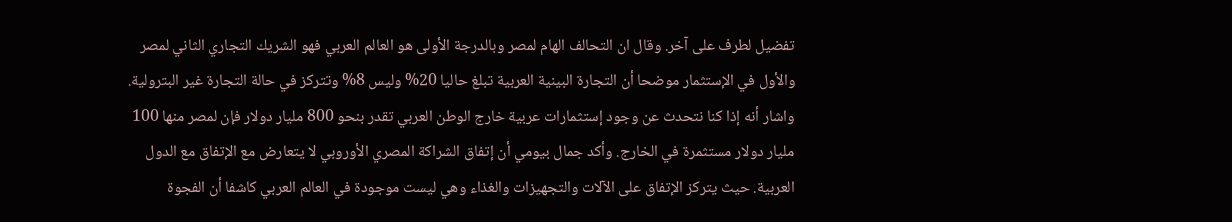تفضيل لطرف على آخر. وقال ان التحالف الهام لمصر وبالدرجة الأولى هو العالم العربي فهو الشريك التجاري الثاني لمصر والأول في الإستثمار موضحا أن التجارة البينية العربية تبلغ حاليا 20% وليس 8% وتتركز في حالة التجارة غير البترولية. واشار أنه إذا كنا نتحدث عن وجود إستثمارات عربية خارج الوطن العربي تقدر بنحو 800 مليار دولار فإن لمصر منها 100 مليار دولار مستثمرة في الخارج. وأكد جمال بيومي أن إتفاق الشراكة المصري الأوروبي لا يتعارض مع الإتفاق مع الدول العربية. حيث يتركز الإتفاق على الآلات والتجهيزات والغذاء وهي ليست موجودة في العالم العربي كاشفا أن الفجوة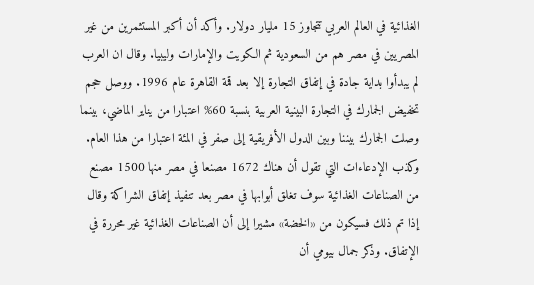الغذائية في العالم العربي تتجاوز 15 مليار دولار. وأكد أن أكبر المستثمرين من غير المصريين في مصر هم من السعودية ثم الكويت والإمارات وليبيا. وقال ان العرب لم يبدأوا بداية جادة في إتفاق التجارة إلا بعد قمة القاهرة عام 1996. ووصل حجم تخفيض الجمارك في التجارة البينية العربية بنسبة 60% اعتبارا من يناير الماضي، بينما وصلت الجمارك بيننا وبين الدول الأفريقية إلى صفر في المئة اعتبارا من هذا العام. وكذب الإدعاءات التي تقول أن هناك 1672 مصنعا في مصر منها 1500 مصنع من الصناعات الغذائية سوف تغلق أبوابها في مصر بعد تنفيذ إتفاق الشراكة وقال إذا تم ذلك فسيكون من «الخضة» مشيرا إلى أن الصناعات الغذائية غير محررة في الإتفاق. وذكر جمال بيومي أن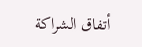أتفاق الشراكة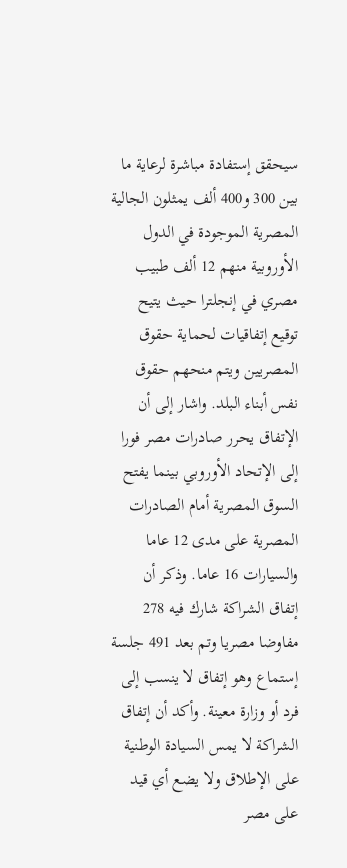سيحقق إستفادة مباشرة لرعاية ما بين 300 و400 ألف يمثلون الجالية المصرية الموجودة في الدول الأوروبية منهم 12 ألف طبيب مصري في إنجلترا حيث يتيح توقيع إتفاقيات لحماية حقوق المصريين ويتم منحهم حقوق نفس أبناء البلد. واشار إلى أن الإتفاق يحرر صادرات مصر فورا إلى الإتحاد الأوروبي بينما يفتح السوق المصرية أمام الصادرات المصرية على مدى 12 عاما والسيارات 16 عاما. وذكر أن إتفاق الشراكة شارك فيه 278 مفاوضا مصريا وتم بعد 491 جلسة إستماع وهو إتفاق لا ينسب إلى فرد أو وزارة معينة. وأكد أن إتفاق الشراكة لا يمس السيادة الوطنية على الإطلاق ولا يضع أي قيد على مصر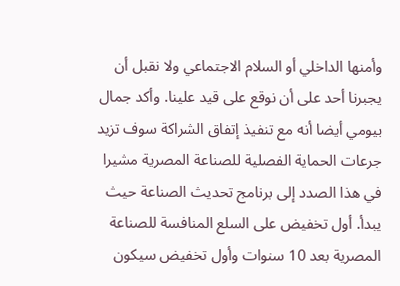وأمنها الداخلي أو السلام الاجتماعي ولا نقبل أن يجبرنا أحد على أن نوقع على قيد علينا. وأكد جمال بيومي أيضا أنه مع تنفيذ إتفاق الشراكة سوف تزيد جرعات الحماية الفصلية للصناعة المصرية مشيرا في هذا الصدد إلى برنامج تحديث الصناعة حيث يبدأ. أول تخفيض على السلع المنافسة للصناعة المصرية بعد 10 سنوات وأول تخفيض سيكون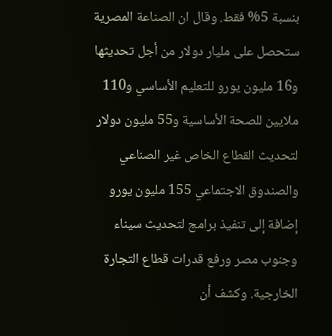بنسبة 5% فقط. وقال ان الصناعة المصرية ستحصل على مليار دولار من أجل تحديثها و16 مليون يورو للتعليم الأساسي و110 ملايين للصحة الأساسية و55 مليون دولار لتحديث القطاع الخاص غير الصناعي والصندوق الاجتماعي 155 مليون يورو إضافة إلى تنفيذ برامج لتحديث سيناء وجنوب مصر ورفع قدرات قطاع التجارة الخارجية. وكشف أن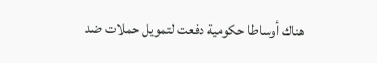هناك أوساطا حكومية دفعت لتمويل حملات ضد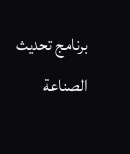برنامج تحديث الصناعة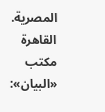المصرية. القاهرة مكتب «البيان»: